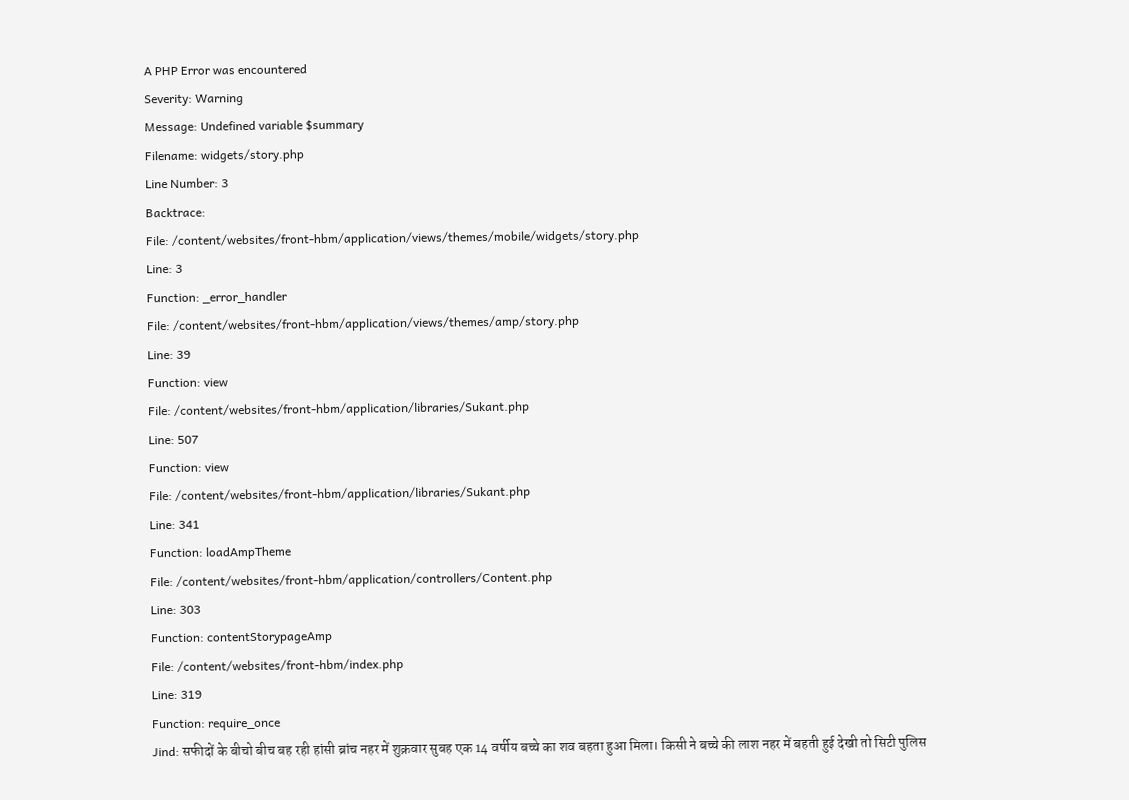A PHP Error was encountered
Severity: Warning
Message: Undefined variable $summary
Filename: widgets/story.php
Line Number: 3
Backtrace:
File: /content/websites/front-hbm/application/views/themes/mobile/widgets/story.php
Line: 3
Function: _error_handler
File: /content/websites/front-hbm/application/views/themes/amp/story.php
Line: 39
Function: view
File: /content/websites/front-hbm/application/libraries/Sukant.php
Line: 507
Function: view
File: /content/websites/front-hbm/application/libraries/Sukant.php
Line: 341
Function: loadAmpTheme
File: /content/websites/front-hbm/application/controllers/Content.php
Line: 303
Function: contentStorypageAmp
File: /content/websites/front-hbm/index.php
Line: 319
Function: require_once
Jind: सफीदों के बीचो बीच बह रही हांसी ब्रांच नहर में शुक्रवार सुबह एक 14 वर्षीय बच्चे का शव बहता हुआ मिला। किसी ने बच्चे की लाश नहर में बहती हुई देखी तो सिटी पुलिस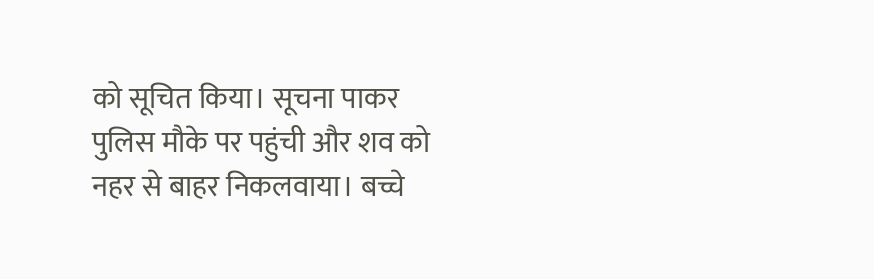को सूचित किया। सूचना पाकर पुलिस मौके पर पहुंची और शव को नहर से बाहर निकलवाया। बच्चे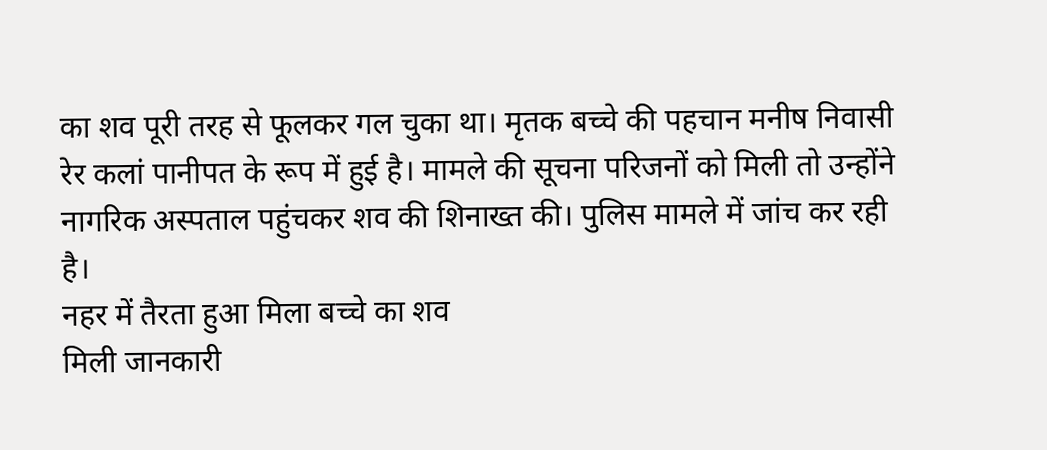का शव पूरी तरह से फूलकर गल चुका था। मृतक बच्चे की पहचान मनीष निवासी रेर कलां पानीपत के रूप में हुई है। मामले की सूचना परिजनों को मिली तो उन्होंने नागरिक अस्पताल पहुंचकर शव की शिनाख्त की। पुलिस मामले में जांच कर रही है।
नहर में तैरता हुआ मिला बच्चे का शव
मिली जानकारी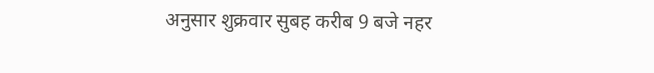अनुसार शुक्रवार सुबह करीब 9 बजे नहर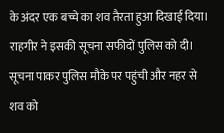के अंदर एक बच्चे का शव तैरता हुआ दिखाई दिया। राहगीर ने इसकी सूचना सफीदों पुलिस को दी। सूचना पाकर पुलिस मौके पर पहुंची और नहर से शव को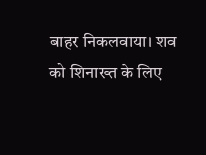बाहर निकलवाया। शव को शिनाख्त के लिए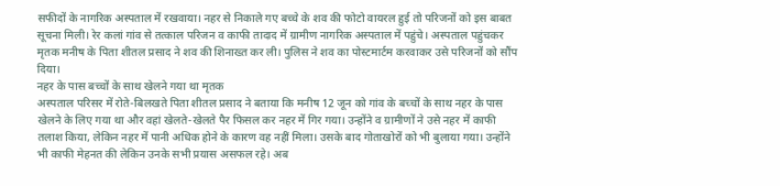सफीदों के नागरिक अस्पताल में रखवाया। नहर से निकाले गए बच्चे के शव की फोटो वायरल हुई तो परिजनों को इस बाबत सूचना मिली। रेर कलां गांव से तत्काल परिजन व काफी तादाद में ग्रामीण नागरिक अस्पताल में पहुंचे। अस्पताल पहुंचकर मृतक मनीष के पिता शीतल प्रसाद ने शव की शिनाख्त कर ली। पुलिस ने शव का पोस्टमार्टम करवाकर उसे परिजनों को सौंप दिया।
नहर के पास बच्चों के साथ खेलने गया था मृतक
अस्पताल परिसर में रोते-बिलखते पिता शीतल प्रसाद ने बताया कि मनीष 12 जून को गांव के बच्चों के साथ नहर के पास खेलने के लिए गया था और वहां खेलते-खेलते पैर फिसल कर नहर में गिर गया। उन्होंने व ग्रामीणों ने उसे नहर में काफी तलाश किया, लेकिन नहर में पानी अधिक होने के कारण वह नहीं मिला। उसके बाद गोताखोरों को भी बुलाया गया। उन्होंने भी काफी मेहनत की लेकिन उनके सभी प्रयास असफल रहे। अब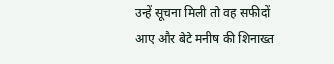उन्हें सूचना मिली तो वह सफीदों आए और बेटे मनीष की शिनाख्त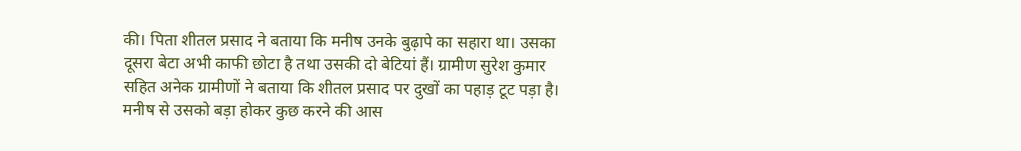की। पिता शीतल प्रसाद ने बताया कि मनीष उनके बुढ़ापे का सहारा था। उसका दूसरा बेटा अभी काफी छोटा है तथा उसकी दो बेटियां हैं। ग्रामीण सुरेश कुमार सहित अनेक ग्रामीणों ने बताया कि शीतल प्रसाद पर दुखों का पहाड़ टूट पड़ा है। मनीष से उसको बड़ा होकर कुछ करने की आस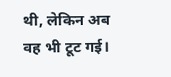थी, लेकिन अब वह भी टूट गई।